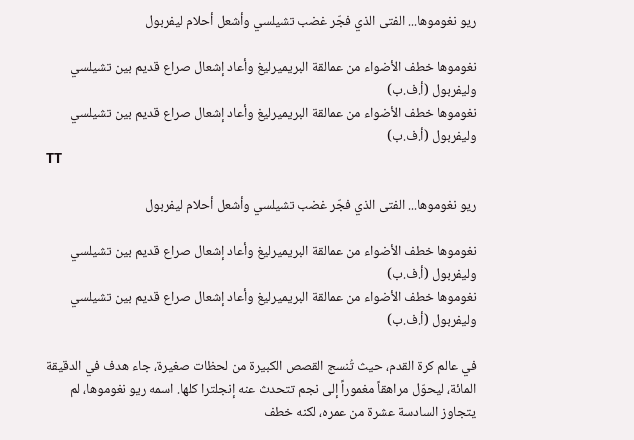ريو نغوموها... الفتى الذي فجّر غضب تشيلسي وأشعل أحلام ليفربول

نغوموها خطف الأضواء من عمالقة البريميرليغ وأعاد إشعال صراع قديم بين تشيلسي وليفربول (أ.ف.ب)
نغوموها خطف الأضواء من عمالقة البريميرليغ وأعاد إشعال صراع قديم بين تشيلسي وليفربول (أ.ف.ب)
TT

ريو نغوموها... الفتى الذي فجّر غضب تشيلسي وأشعل أحلام ليفربول

نغوموها خطف الأضواء من عمالقة البريميرليغ وأعاد إشعال صراع قديم بين تشيلسي وليفربول (أ.ف.ب)
نغوموها خطف الأضواء من عمالقة البريميرليغ وأعاد إشعال صراع قديم بين تشيلسي وليفربول (أ.ف.ب)

في عالم كرة القدم، حيث تُنسج القصص الكبيرة من لحظات صغيرة، جاء هدف في الدقيقة المائة، ليحوّل مراهقاً مغموراً إلى نجم تتحدث عنه إنجلترا كلها. اسمه ريو نغوموها، لم يتجاوز السادسة عشرة من عمره، لكنه خطف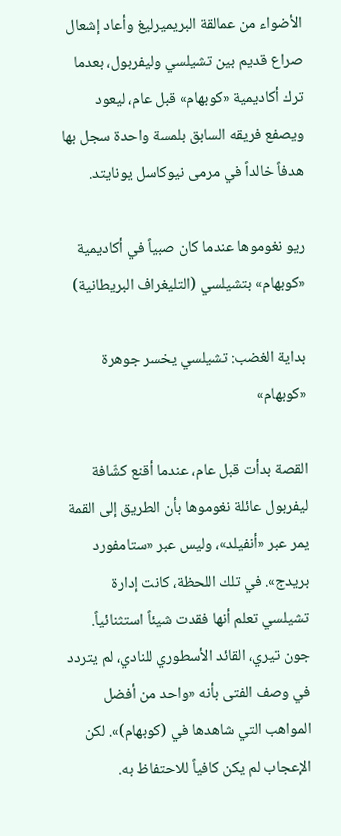الأضواء من عمالقة البريميرليغ وأعاد إشعال صراع قديم بين تشيلسي وليفربول، بعدما ترك أكاديمية «كوبهام» قبل عام، ليعود ويصفع فريقه السابق بلمسة واحدة سجل بها هدفاً خالداً في مرمى نيوكاسل يونايتد.

ريو نغوموها عندما كان صبياً في أكاديمية «كوبهام» بتشيلسي (التليغراف البريطانية)

بداية الغضب: تشيلسي يخسر جوهرة «كوبهام»

القصة بدأت قبل عام، عندما أقنع كشّافة ليفربول عائلة نغوموها بأن الطريق إلى القمة يمر عبر «أنفيلد»، وليس عبر «ستامفورد بريدج». في تلك اللحظة، كانت إدارة تشيلسي تعلم أنها فقدت شيئاً استثنائياً. جون تيري، القائد الأسطوري للنادي، لم يتردد في وصف الفتى بأنه «واحد من أفضل المواهب التي شاهدها في (كوبهام)». لكن الإعجاب لم يكن كافياً للاحتفاظ به.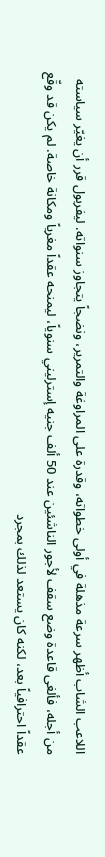اللاعب الشاب أظهر سرعة مذهلة في أولى خطواته، وقدرة على المراوغة والتمرير، ونضجاً يتجاوز سنواته. ليفربول قرر أن يغيّر سياسته من أجله، فألغى قاعدة وضع سقف لأجور الناشئين عند 50 ألف جنيه إسترليني سنوياً، ليمنحه عقداً مغرياً ومكانة خاصة. لم يكن قد وقّع عقداً احترافياً بعد، لكنه كان يستعد لذلك بمجرد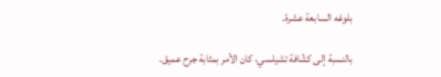بلوغه السابعة عشرة.

بالنسبة إلى كشّافة تشيلسي، كان الأمر بمثابة جرح عميق.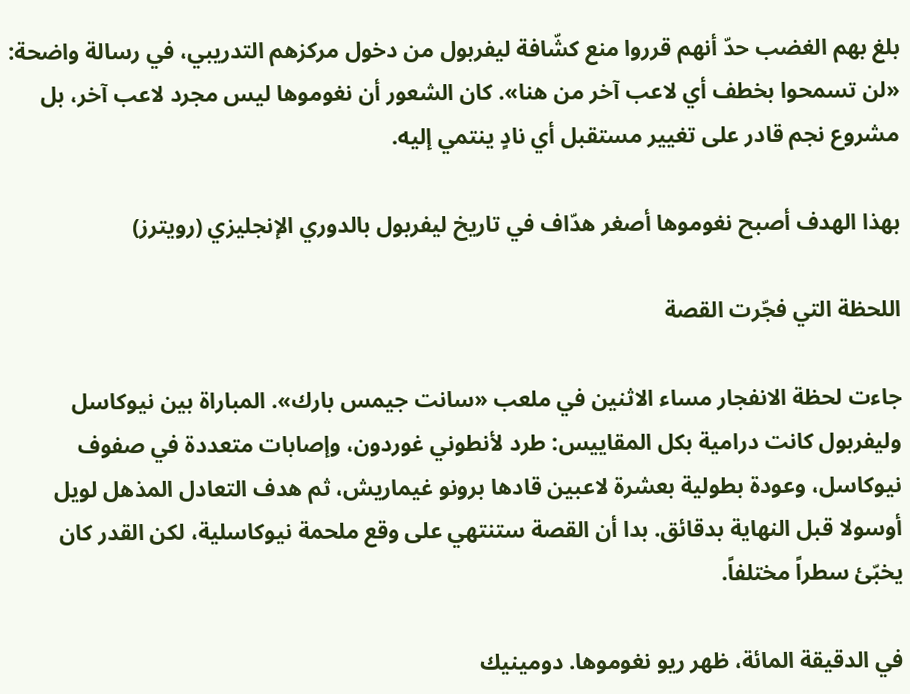بلغ بهم الغضب حدّ أنهم قرروا منع كشّافة ليفربول من دخول مركزهم التدريبي، في رسالة واضحة: «لن تسمحوا بخطف أي لاعب آخر من هنا». كان الشعور أن نغوموها ليس مجرد لاعب آخر، بل مشروع نجم قادر على تغيير مستقبل أي نادٍ ينتمي إليه.

بهذا الهدف أصبح نغوموها أصغر هدّاف في تاريخ ليفربول بالدوري الإنجليزي (رويترز)

اللحظة التي فجّرت القصة

جاءت لحظة الانفجار مساء الاثنين في ملعب «سانت جيمس بارك». المباراة بين نيوكاسل وليفربول كانت درامية بكل المقاييس: طرد لأنطوني غوردون، وإصابات متعددة في صفوف نيوكاسل، وعودة بطولية بعشرة لاعبين قادها برونو غيماريش، ثم هدف التعادل المذهل لويل أوسولا قبل النهاية بدقائق. بدا أن القصة ستنتهي على وقع ملحمة نيوكاسلية، لكن القدر كان يخبّئ سطراً مختلفاً.

في الدقيقة المائة، ظهر ريو نغوموها. دومينيك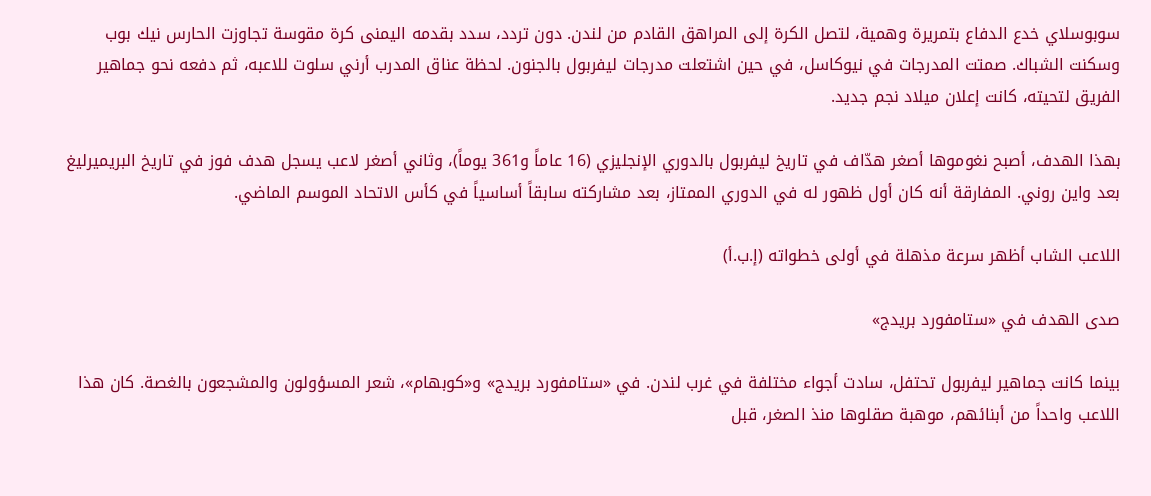سوبوسلاي خدع الدفاع بتمريرة وهمية، لتصل الكرة إلى المراهق القادم من لندن. دون تردد، سدد بقدمه اليمنى كرة مقوسة تجاوزت الحارس نيك بوب وسكنت الشباك. صمتت المدرجات في نيوكاسل، في حين اشتعلت مدرجات ليفربول بالجنون. لحظة عناق المدرب أرني سلوت للاعبه، ثم دفعه نحو جماهير الفريق لتحيته، كانت إعلان ميلاد نجم جديد.

بهذا الهدف، أصبح نغوموها أصغر هدّاف في تاريخ ليفربول بالدوري الإنجليزي (16 عاماً و361 يوماً)، وثاني أصغر لاعب يسجل هدف فوز في تاريخ البريميرليغ بعد واين روني. المفارقة أنه كان أول ظهور له في الدوري الممتاز، بعد مشاركته سابقاً أساسياً في كأس الاتحاد الموسم الماضي.

اللاعب الشاب أظهر سرعة مذهلة في أولى خطواته (إ.ب.أ)

صدى الهدف في «ستامفورد بريدج»

بينما كانت جماهير ليفربول تحتفل، سادت أجواء مختلفة في غرب لندن. في «ستامفورد بريدج» و«كوبهام»، شعر المسؤولون والمشجعون بالغصة. كان هذا اللاعب واحداً من أبنائهم، موهبة صقلوها منذ الصغر، قبل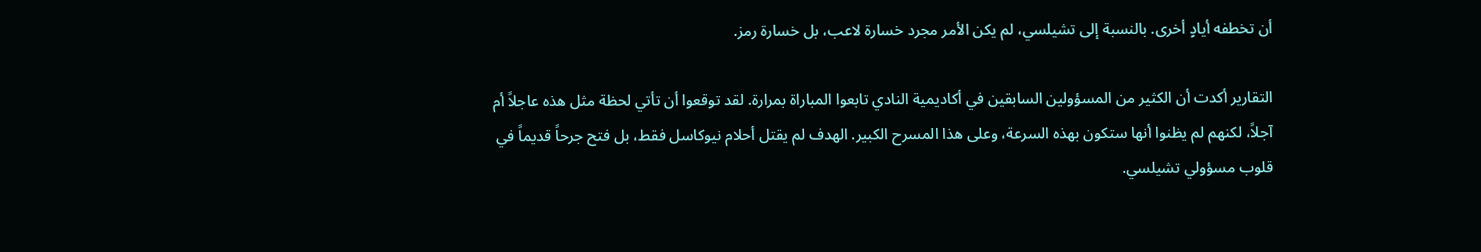أن تخطفه أيادٍ أخرى. بالنسبة إلى تشيلسي، لم يكن الأمر مجرد خسارة لاعب، بل خسارة رمز.

التقارير أكدت أن الكثير من المسؤولين السابقين في أكاديمية النادي تابعوا المباراة بمرارة. لقد توقعوا أن تأتي لحظة مثل هذه عاجلاً أم آجلاً، لكنهم لم يظنوا أنها ستكون بهذه السرعة، وعلى هذا المسرح الكبير. الهدف لم يقتل أحلام نيوكاسل فقط، بل فتح جرحاً قديماً في قلوب مسؤولي تشيلسي.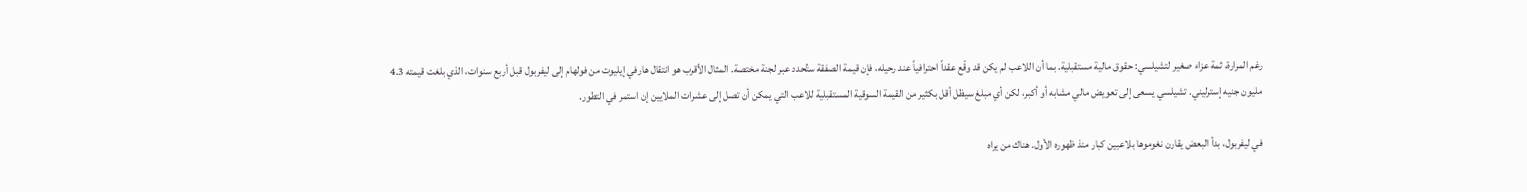رغم المرارة، ثمة عزاء صغير لتشيلسي: حقوق مالية مستقبلية. بما أن اللاعب لم يكن قد وقّع عقداً احترافياً عند رحيله، فإن قيمة الصفقة ستُحدد عبر لجنة مختصة. المثال الأقرب هو انتقال هارفي إيليوت من فولهام إلى ليفربول قبل أربع سنوات، الذي بلغت قيمته 4.3 مليون جنيه إسترليني. تشيلسي يسعى إلى تعويض مالي مشابه أو أكبر، لكن أي مبلغ سيظل أقل بكثير من القيمة السوقية المستقبلية للاعب التي يمكن أن تصل إلى عشرات الملايين إن استمر في التطور.

في ليفربول، بدأ البعض يقارن نغوموها بلاعبين كبار منذ ظهوره الأول. هناك من يراه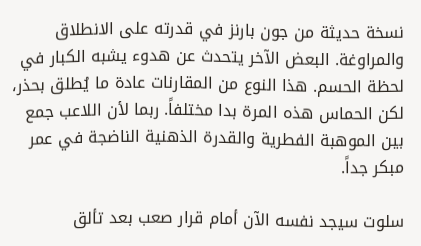نسخة حديثة من جون بارنز في قدرته على الانطلاق والمراوغة. البعض الآخر يتحدث عن هدوء يشبه الكبار في لحظة الحسم. هذا النوع من المقارنات عادة ما يُطلق بحذر، لكن الحماس هذه المرة بدا مختلفاً. ربما لأن اللاعب جمع بين الموهبة الفطرية والقدرة الذهنية الناضجة في عمر مبكر جداً.

سلوت سيجد نفسه الآن أمام قرار صعب بعد تألق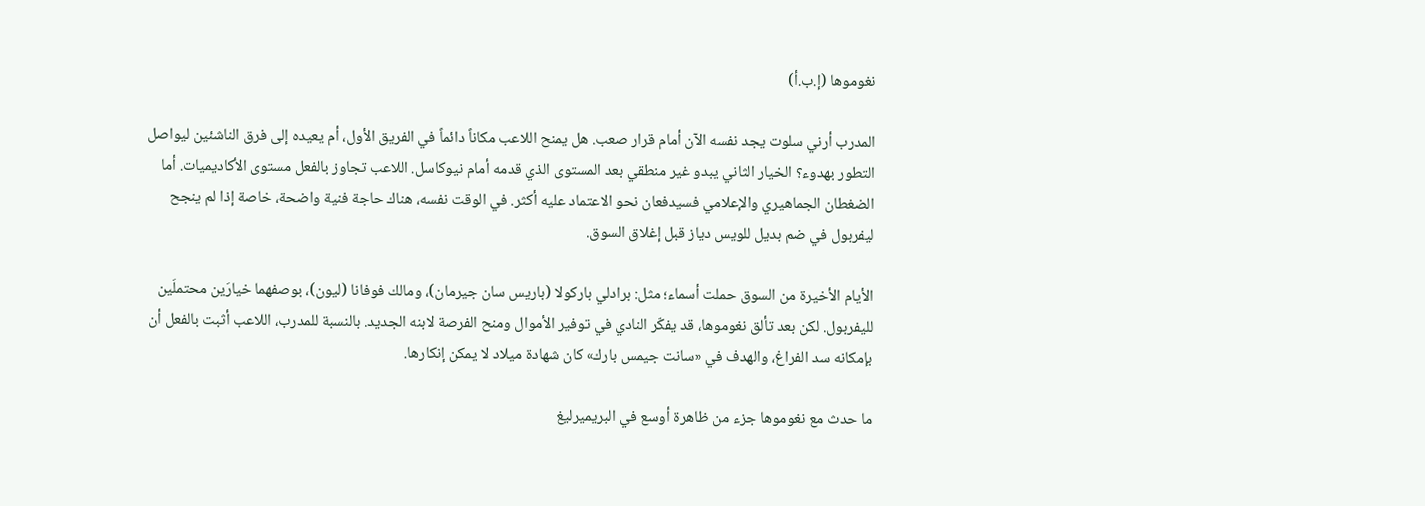نغوموها (إ.ب.أ)

المدرب أرني سلوت يجد نفسه الآن أمام قرار صعب. هل يمنح اللاعب مكاناً دائماً في الفريق الأول، أم يعيده إلى فرق الناشئين ليواصل التطور بهدوء؟ الخيار الثاني يبدو غير منطقي بعد المستوى الذي قدمه أمام نيوكاسل. اللاعب تجاوز بالفعل مستوى الأكاديميات. أما الضغطان الجماهيري والإعلامي فسيدفعان نحو الاعتماد عليه أكثر. في الوقت نفسه، هناك حاجة فنية واضحة، خاصة إذا لم ينجح ليفربول في ضم بديل للويس دياز قبل إغلاق السوق.

الأيام الأخيرة من السوق حملت أسماء؛ مثل: برادلي باركولا (باريس سان جيرمان)، ومالك فوفانا (ليون)، بوصفهما خيارَين محتملَين لليفربول. لكن بعد تألق نغوموها، قد يفكّر النادي في توفير الأموال ومنح الفرصة لابنه الجديد. بالنسبة للمدرب، اللاعب أثبت بالفعل أن بإمكانه سد الفراغ، والهدف في «سانت جيمس بارك» كان شهادة ميلاد لا يمكن إنكارها.

ما حدث مع نغوموها جزء من ظاهرة أوسع في البريميرليغ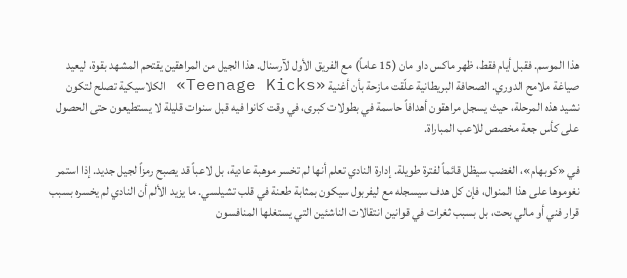هذا الموسم. فقبل أيام فقط، ظهر ماكس داو مان (15 عاماً) مع الفريق الأول لآرسنال. هذا الجيل من المراهقين يقتحم المشهد بقوة، ليعيد صياغة ملامح الدوري. الصحافة البريطانية علّقت مازحة بأن أغنية «Teenage Kicks» الكلاسيكية تصلح لتكون نشيد هذه المرحلة، حيث يسجل مراهقون أهدافاً حاسمة في بطولات كبرى، في وقت كانوا فيه قبل سنوات قليلة لا يستطيعون حتى الحصول على كأس جعة مخصص للاعب المباراة.

في «كوبهام»، الغضب سيظل قائماً لفترة طويلة. إدارة النادي تعلم أنها لم تخسر موهبة عادية، بل لاعباً قد يصبح رمزاً لجيل جديد. إذا استمر نغوموها على هذا المنوال، فإن كل هدف سيسجله مع ليفربول سيكون بمثابة طعنة في قلب تشيلسي. ما يزيد الألم أن النادي لم يخسره بسبب قرار فني أو مالي بحت، بل بسبب ثغرات في قوانين انتقالات الناشئين التي يستغلها المنافسون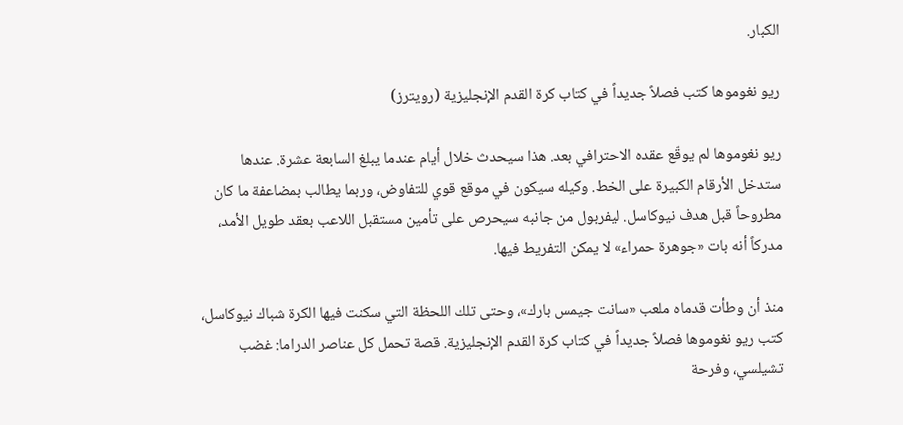الكبار.

ريو نغوموها كتب فصلاً جديداً في كتاب كرة القدم الإنجليزية (رويترز)

ريو نغوموها لم يوقّع عقده الاحترافي بعد. هذا سيحدث خلال أيام عندما يبلغ السابعة عشرة. عندها ستدخل الأرقام الكبيرة على الخط. وكيله سيكون في موقع قوي للتفاوض، وربما يطالب بمضاعفة ما كان مطروحاً قبل هدف نيوكاسل. ليفربول من جانبه سيحرص على تأمين مستقبل اللاعب بعقد طويل الأمد، مدركاً أنه بات «جوهرة حمراء» لا يمكن التفريط فيها.

منذ أن وطأت قدماه ملعب «سانت جيمس بارك»، وحتى تلك اللحظة التي سكنت فيها الكرة شباك نيوكاسل، كتب ريو نغوموها فصلاً جديداً في كتاب كرة القدم الإنجليزية. قصة تحمل كل عناصر الدراما: غضب تشيلسي، وفرحة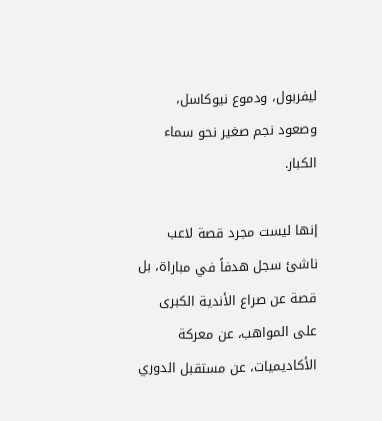ليفربول، ودموع نيوكاسل، وصعود نجم صغير نحو سماء الكبار.

إنها ليست مجرد قصة لاعب ناشئ سجل هدفاً في مباراة، بل قصة عن صراع الأندية الكبرى على المواهب، عن معركة الأكاديميات، عن مستقبل الدوري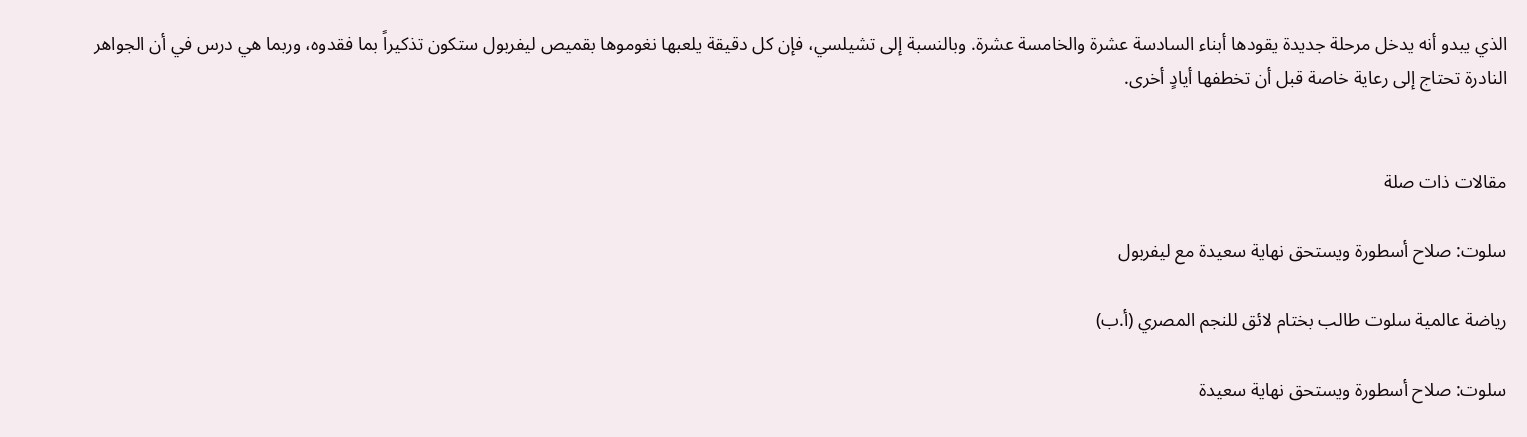الذي يبدو أنه يدخل مرحلة جديدة يقودها أبناء السادسة عشرة والخامسة عشرة. وبالنسبة إلى تشيلسي، فإن كل دقيقة يلعبها نغوموها بقميص ليفربول ستكون تذكيراً بما فقدوه، وربما هي درس في أن الجواهر النادرة تحتاج إلى رعاية خاصة قبل أن تخطفها أيادٍ أخرى.


مقالات ذات صلة

سلوت: صلاح أسطورة ويستحق نهاية سعيدة مع ليفربول

رياضة عالمية سلوت طالب بختام لائق للنجم المصري (أ.ب)

سلوت: صلاح أسطورة ويستحق نهاية سعيدة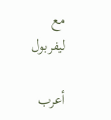مع ليفربول

أعرب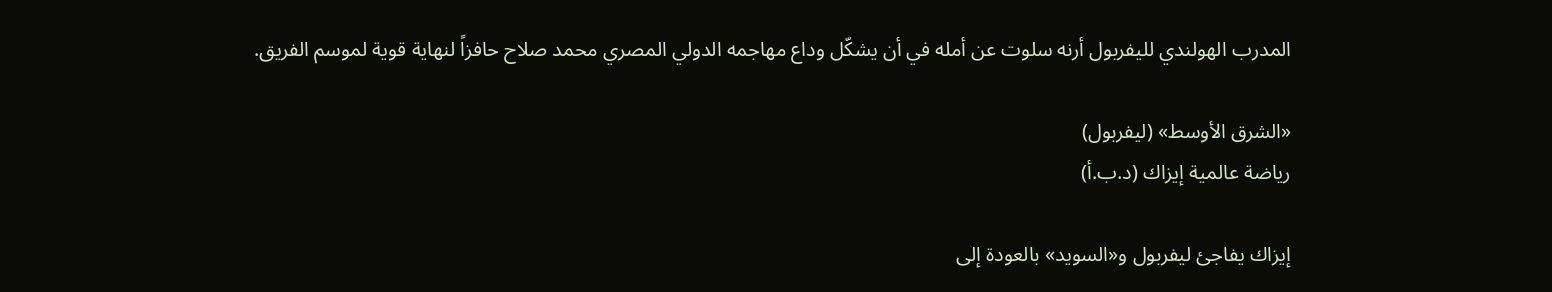المدرب الهولندي لليفربول أرنه سلوت عن أمله في أن يشكّل وداع مهاجمه الدولي المصري محمد صلاح حافزاً لنهاية قوية لموسم الفريق.

«الشرق الأوسط» (ليفربول)
رياضة عالمية إيزاك (د.ب.أ)

إيزاك يفاجئ ليفربول و«السويد» بالعودة إلى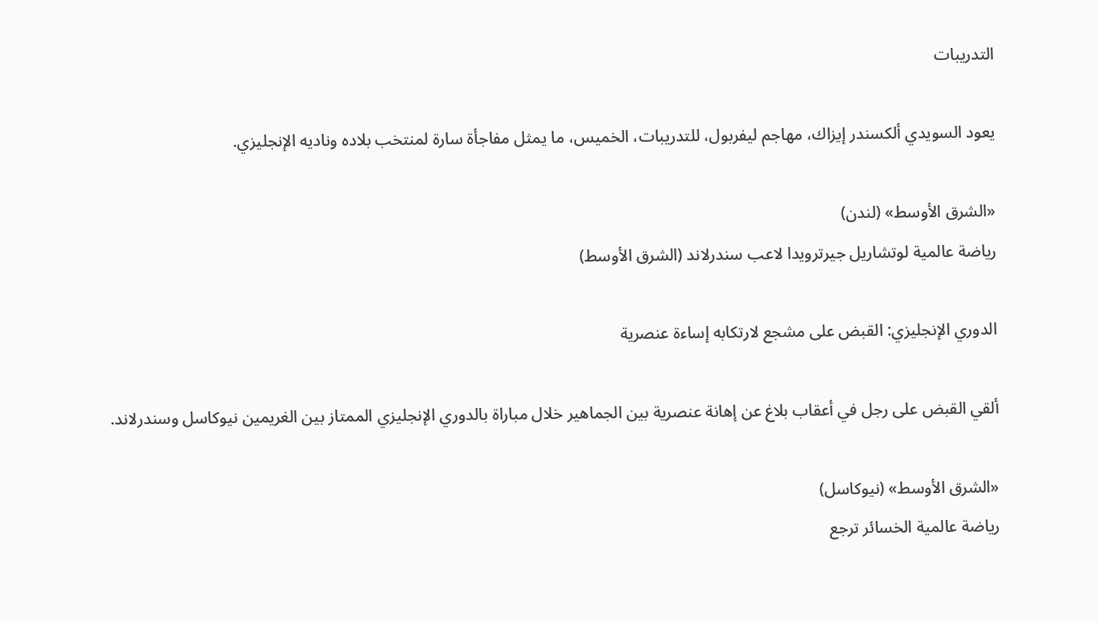التدريبات

يعود السويدي ألكسندر إيزاك، مهاجم ليفربول، للتدريبات، الخميس، ما يمثل مفاجأة سارة لمنتخب بلاده وناديه الإنجليزي.

«الشرق الأوسط» (لندن)
رياضة عالمية لوتشاريل جيرترويدا لاعب سندرلاند (الشرق الأوسط)

الدوري الإنجليزي: القبض على مشجع لارتكابه إساءة عنصرية

ألقي القبض على رجل في أعقاب بلاغ عن إهانة عنصرية بين الجماهير خلال مباراة بالدوري الإنجليزي الممتاز بين الغريمين نيوكاسل وسندرلاند.

«الشرق الأوسط» (نيوكاسل)
رياضة عالمية الخسائر ترجع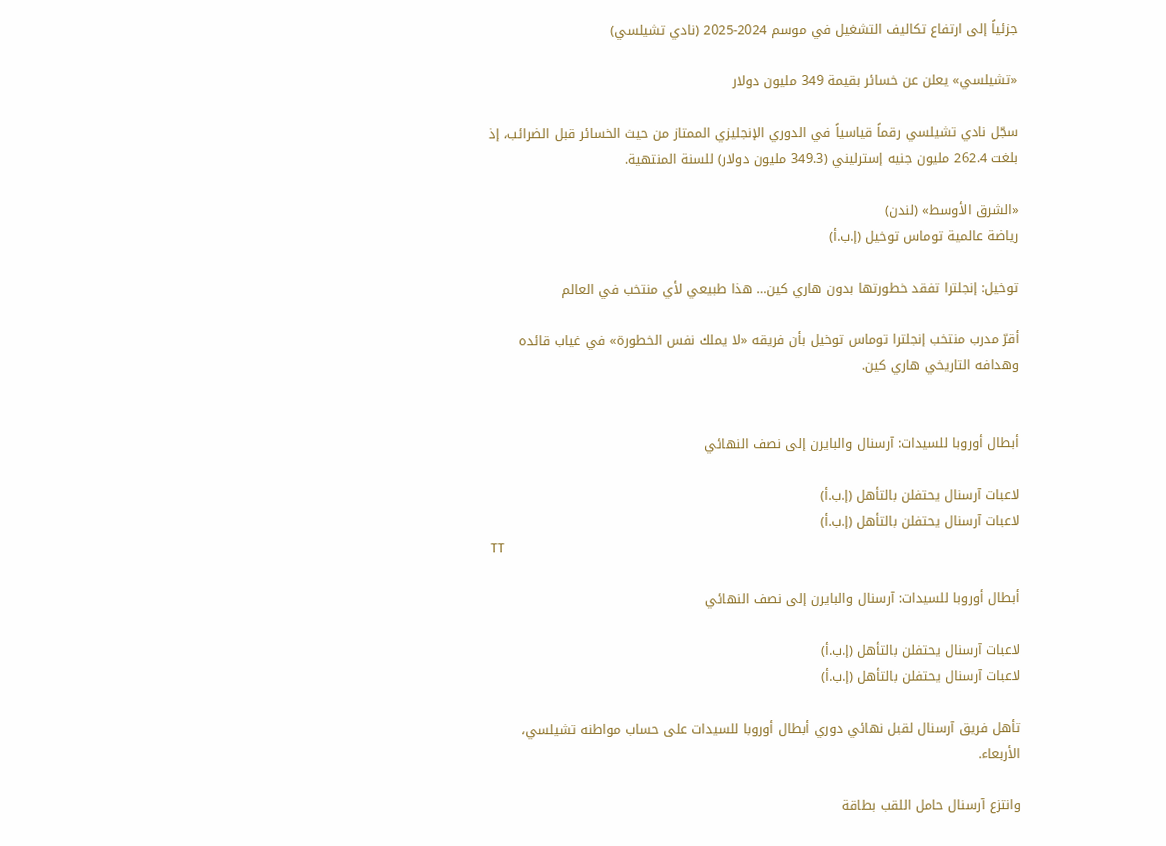جزئياً إلى ارتفاع تكاليف التشغيل في موسم 2024-2025 (نادي تشيلسي)

«تشيلسي» يعلن عن خسائر بقيمة 349 مليون دولار

سجّل نادي تشيلسي رقماً قياسياً في الدوري الإنجليزي الممتاز من حيث الخسائر قبل الضرائب، إذ بلغت 262.4 مليون جنيه إسترليني (349.3 مليون دولار) للسنة المنتهية.

«الشرق الأوسط» (لندن)
رياضة عالمية توماس توخيل (إ.ب.أ)

توخيل: إنجلترا تفقد خطورتها بدون هاري كين… هذا طبيعي لأي منتخب في العالم

أقرّ مدرب منتخب إنجلترا توماس توخيل بأن فريقه «لا يملك نفس الخطورة» في غياب قائده وهدافه التاريخي هاري كين.


أبطال أوروبا للسيدات: آرسنال والبايرن إلى نصف النهائي

لاعبات آرسنال يحتفلن بالتأهل (إ.ب.أ)
لاعبات آرسنال يحتفلن بالتأهل (إ.ب.أ)
TT

أبطال أوروبا للسيدات: آرسنال والبايرن إلى نصف النهائي

لاعبات آرسنال يحتفلن بالتأهل (إ.ب.أ)
لاعبات آرسنال يحتفلن بالتأهل (إ.ب.أ)

تأهل فريق آرسنال لقبل نهائي دوري أبطال أوروبا للسيدات على حساب مواطنه تشيلسي، الأربعاء.

وانتزع آرسنال حامل اللقب بطاقة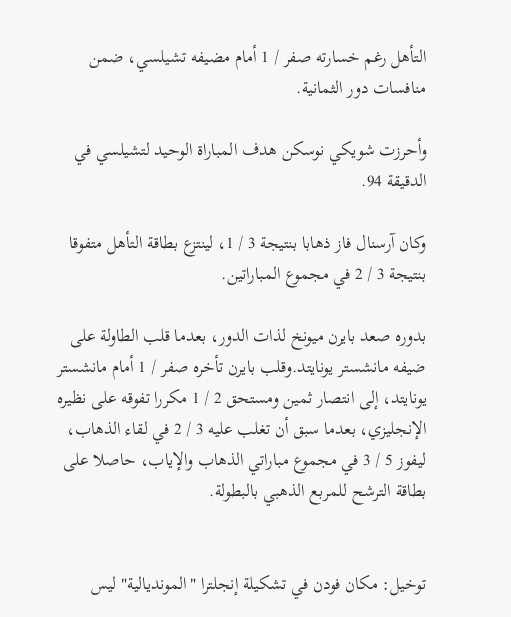التأهل رغم خسارته صفر / 1 أمام مضيفه تشيلسي، ضمن منافسات دور الثمانية.

وأحرزت شويكي نوسكن هدف المباراة الوحيد لتشيلسي في الدقيقة 94.

وكان آرسنال فاز ذهابا بنتيجة 3 / 1، لينتزع بطاقة التأهل متفوقا بنتيجة 3 / 2 في مجموع المباراتين.

بدوره صعد بايرن ميونخ لذات الدور، بعدما قلب الطاولة على ضيفه مانشستر يونايتد.وقلب بايرن تأخره صفر / 1 أمام مانشستر يونايتد، إلى انتصار ثمين ومستحق 2 / 1 مكررا تفوقه على نظيره الإنجليزي، بعدما سبق أن تغلب عليه 3 / 2 في لقاء الذهاب، ليفوز 5 / 3 في مجموع مباراتي الذهاب والإياب، حاصلا على بطاقة الترشح للمربع الذهبي بالبطولة.


توخيل: مكان فودن في تشكيلة إنجلترا "المونديالية" ليس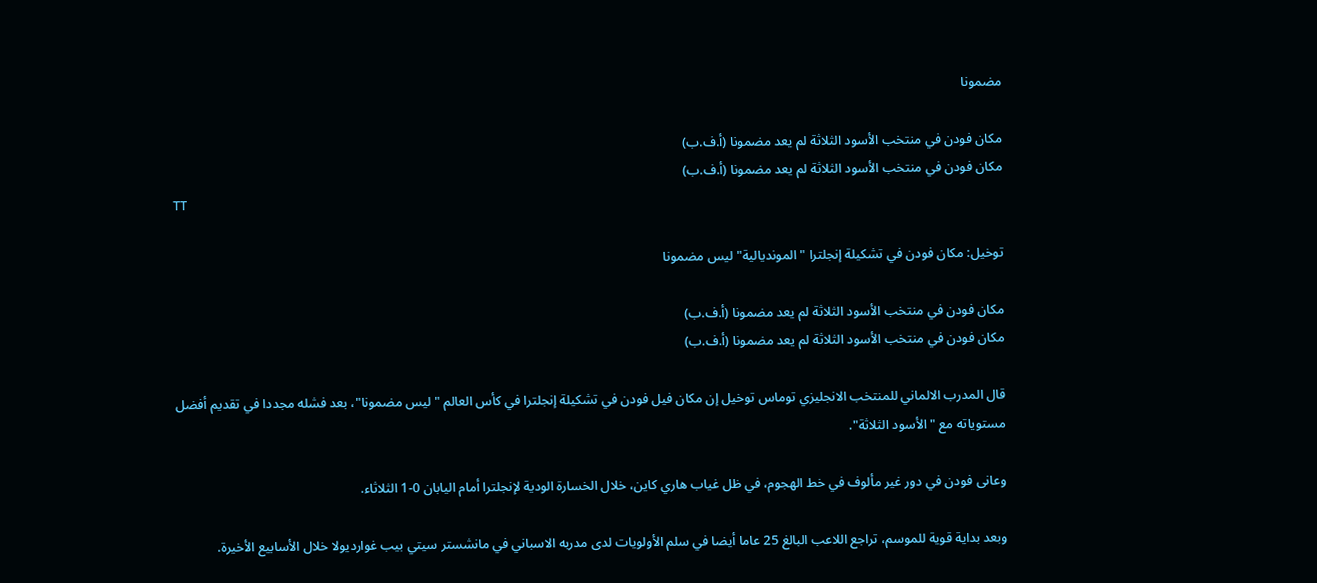مضمونا

مكان فودن في منتخب الأسود الثلاثة لم يعد مضمونا (أ.ف.ب)
مكان فودن في منتخب الأسود الثلاثة لم يعد مضمونا (أ.ف.ب)
TT

توخيل: مكان فودن في تشكيلة إنجلترا "المونديالية" ليس مضمونا

مكان فودن في منتخب الأسود الثلاثة لم يعد مضمونا (أ.ف.ب)
مكان فودن في منتخب الأسود الثلاثة لم يعد مضمونا (أ.ف.ب)

قال المدرب الالماني للمنتخب الانجليزي توماس توخيل إن مكان فيل فودن في تشكيلة إنجلترا في كأس العالم "ليس مضمونا"، بعد فشله مجددا في تقديم أفضل مستوياته مع "الأسود الثلاثة".

وعانى فودن في دور غير مألوف في خط الهجوم، في ظل غياب هاري كاين، خلال الخسارة الودية لإنجلترا أمام اليابان 0-1 الثلاثاء.

وبعد بداية قوية للموسم، تراجع اللاعب البالغ 25 عاما أيضا في سلم الأولويات لدى مدربه الاسباني في مانشستر سيتي بيب غوارديولا خلال الأسابيع الأخيرة.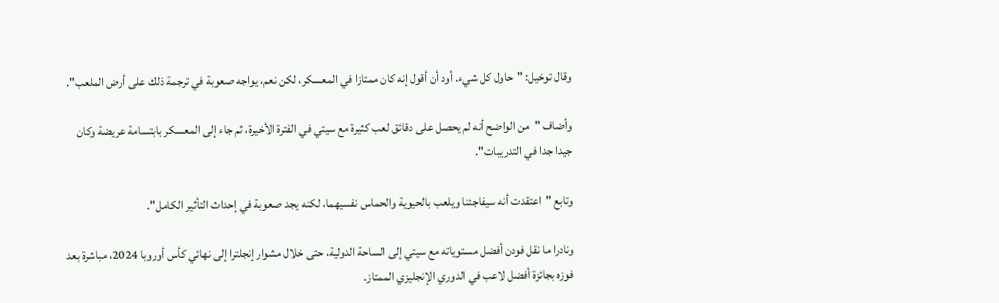وقال توخيل: "حاول كل شيء. أود أن أقول إنه كان ممتازا في المعسكر، لكن نعم، يواجه صعوبة في ترجمة ذلك على أرض الملعب".

وأضاف "من الواضح أنه لم يحصل على دقائق لعب كثيرة مع سيتي في الفترة الأخيرة، ثم جاء إلى المعسكر بابتسامة عريضة وكان جيدا جدا في التدريبات".

وتابع "اعتقدت أنه سيفاجئنا ويلعب بالحيوية والحماس نفسيهما، لكنه يجد صعوبة في إحداث التأثير الكامل".

ونادرا ما نقل فودن أفضل مستوياته مع سيتي إلى الساحة الدولية، حتى خلال مشوار إنجلترا إلى نهائي كأس أوروبا 2024، مباشرة بعد فوزه بجائزة أفضل لاعب في الدوري الإنجليزي الممتاز.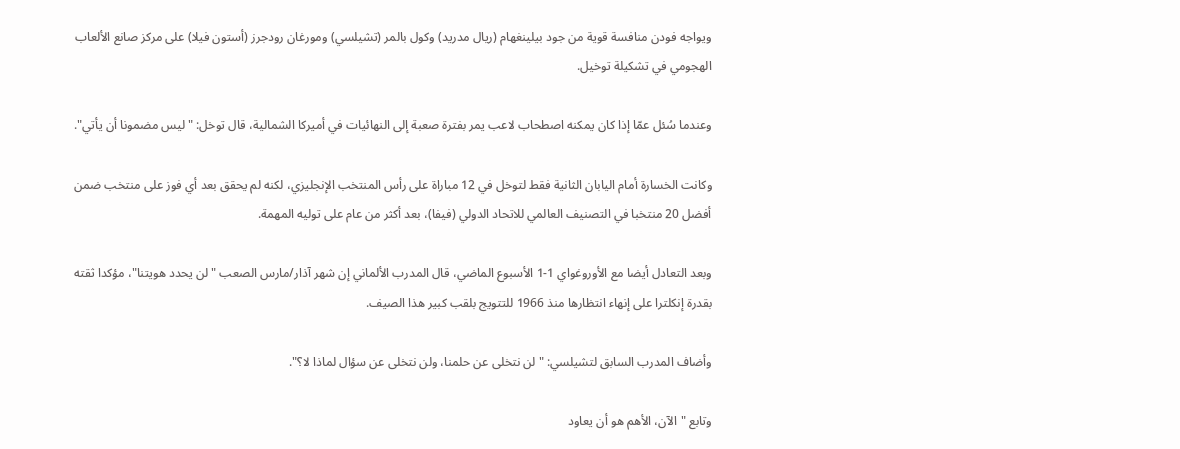ويواجه فودن منافسة قوية من جود بيلينغهام (ريال مدريد) وكول بالمر (تشيلسي) ومورغان رودجرز (أستون فيلا) على مركز صانع الألعاب الهجومي في تشكيلة توخيل.

وعندما سُئل عمّا إذا كان يمكنه اصطحاب لاعب يمر بفترة صعبة إلى النهائيات في أميركا الشمالية، قال توخل: "ليس مضمونا أن يأتي".

وكانت الخسارة أمام اليابان الثانية فقط لتوخل في 12 مباراة على رأس المنتخب الإنجليزي، لكنه لم يحقق بعد أي فوز على منتخب ضمن أفضل 20 منتخبا في التصنيف العالمي للاتحاد الدولي (فيفا)، بعد أكثر من عام على توليه المهمة.

وبعد التعادل أيضا مع الأوروغواي 1-1 الأسبوع الماضي، قال المدرب الألماني إن شهر آذار/مارس الصعب "لن يحدد هويتنا"، مؤكدا ثقته بقدرة إنكلترا على إنهاء انتظارها منذ 1966 للتتويج بلقب كبير هذا الصيف.

وأضاف المدرب السابق لتشيلسي: "لن نتخلى عن حلمنا، ولن نتخلى عن سؤال لماذا لا؟".

وتابع "الآن، الأهم هو أن يعاود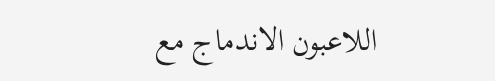اللاعبون الاندماج مع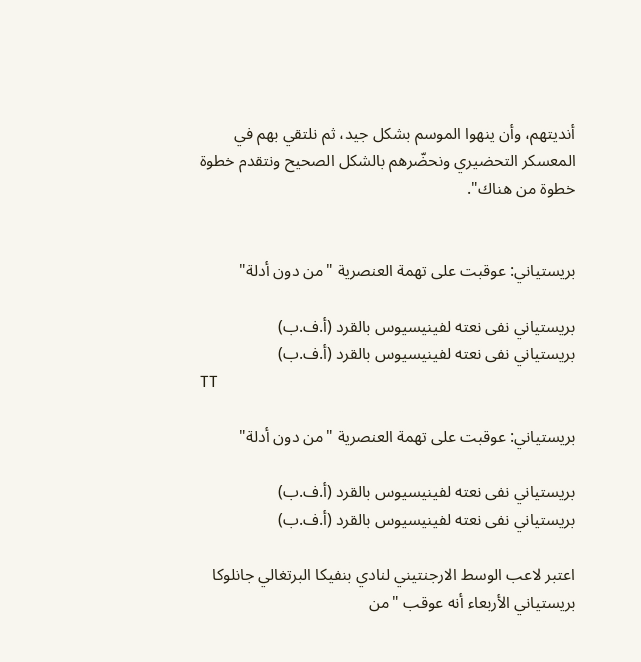أنديتهم، وأن ينهوا الموسم بشكل جيد، ثم نلتقي بهم في المعسكر التحضيري ونحضّرهم بالشكل الصحيح ونتقدم خطوة خطوة من هناك".


بريستياني: عوقبت على تهمة العنصرية "من دون أدلة"

بريستياني نفى نعته لفينيسيوس بالقرد (أ.ف.ب)
بريستياني نفى نعته لفينيسيوس بالقرد (أ.ف.ب)
TT

بريستياني: عوقبت على تهمة العنصرية "من دون أدلة"

بريستياني نفى نعته لفينيسيوس بالقرد (أ.ف.ب)
بريستياني نفى نعته لفينيسيوس بالقرد (أ.ف.ب)

اعتبر لاعب الوسط الارجنتيني لنادي بنفيكا البرتغالي جانلوكا بريستياني الأربعاء أنه عوقب "من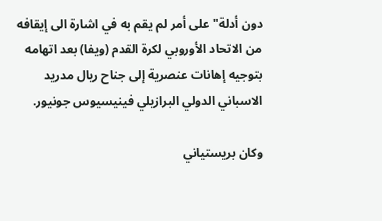دون أدلة" على أمر لم يقم به في اشارة الى إيقافه من الاتحاد الأوروبي لكرة القدم (ويفا) بعد اتهامه بتوجيه إهانات عنصرية إلى جناح ريال مدريد الاسباني الدولي البرازيلي فينيسيوس جونيور.

وكان بريستياني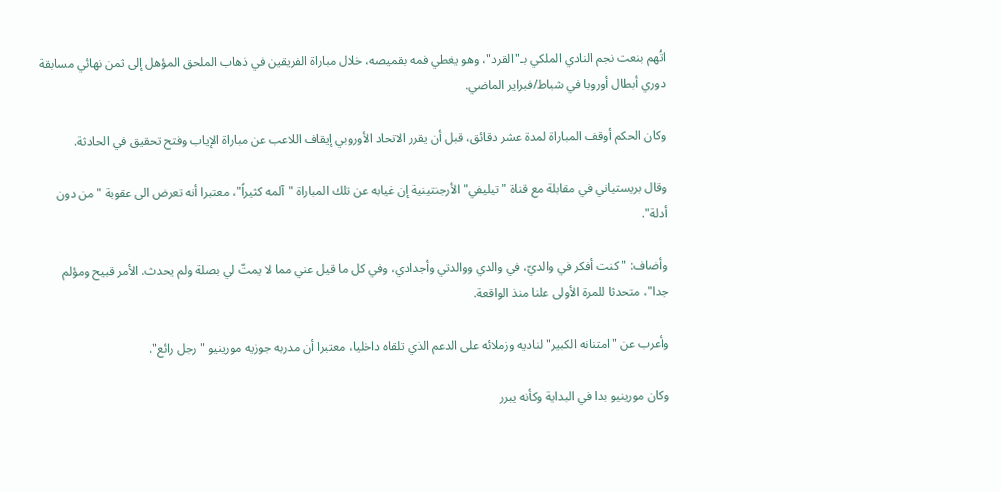اتُهم بنعت نجم النادي الملكي بـ"القرد"، وهو يغطي فمه بقميصه، خلال مباراة الفريقين في ذهاب الملحق المؤهل إلى ثمن نهائي مسابقة دوري أبطال أوروبا في شباط/فبراير الماضي.

وكان الحكم أوقف المباراة لمدة عشر دقائق، قبل أن يقرر الاتحاد الأوروبي إيقاف اللاعب عن مباراة الإياب وفتح تحقيق في الحادثة.

وقال بريستياني في مقابلة مع قناة "تيليفي" الأرجنتينية إن غيابه عن تلك المباراة "آلمه كثيراً"، معتبرا أنه تعرض الى عقوبة "من دون أدلة".

وأضاف: "كنت أفكر في والديّ، في والدي ووالدتي وأجدادي، وفي كل ما قيل عني مما لا يمتّ لي بصلة ولم يحدث. الأمر قبيح ومؤلم جدا"، متحدثا للمرة الأولى علنا منذ الواقعة.

وأعرب عن "امتنانه الكبير" لناديه وزملائه على الدعم الذي تلقاه داخليا، معتبرا أن مدربه جوزيه مورينيو "رجل رائع".

وكان مورينيو بدا في البداية وكأنه يبرر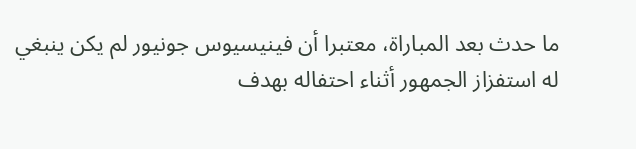ما حدث بعد المباراة، معتبرا أن فينيسيوس جونيور لم يكن ينبغي له استفزاز الجمهور أثناء احتفاله بهدف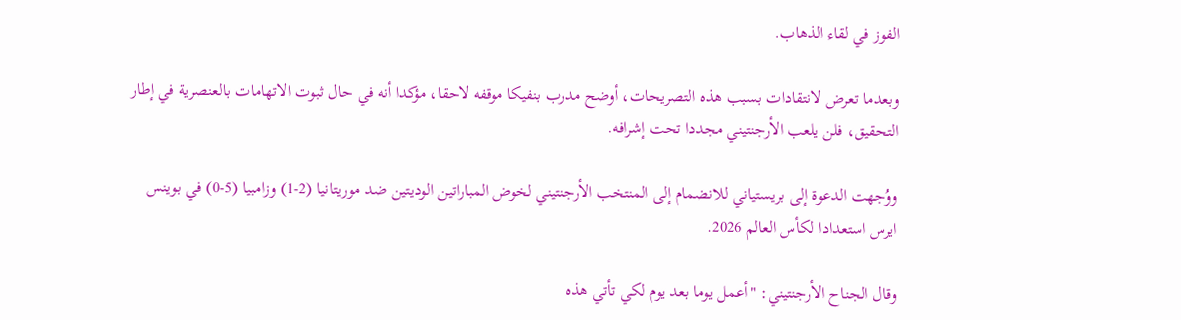الفوز في لقاء الذهاب.

وبعدما تعرض لانتقادات بسبب هذه التصريحات، أوضح مدرب بنفيكا موقفه لاحقا، مؤكدا أنه في حال ثبوت الاتهامات بالعنصرية في إطار التحقيق، فلن يلعب الأرجنتيني مجددا تحت إشرافه.

ووُجهت الدعوة إلى بريستياني للانضمام إلى المنتخب الأرجنتيني لخوض المباراتين الوديتين ضد موريتانيا (2-1) وزامبيا (5-0) في بوينس ايرس استعدادا لكأس العالم 2026.

وقال الجناح الأرجنتيني: "أعمل يوما بعد يوم لكي تأتي هذه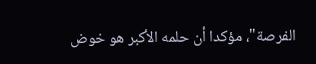الفرصة"، مؤكدا أن حلمه الأكبر هو خوض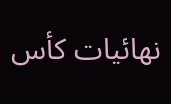نهائيات كأس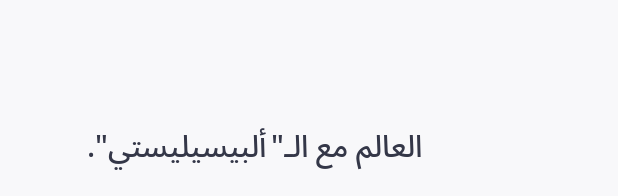العالم مع الـ"ألبيسيليستي".